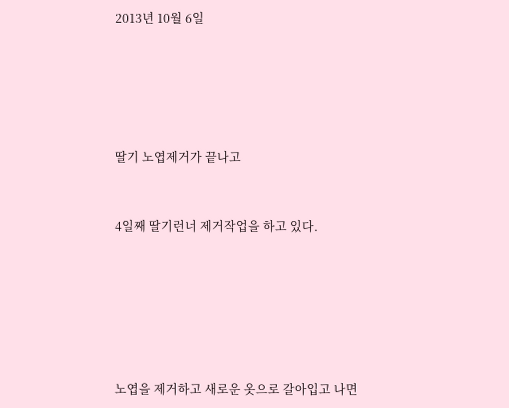2013년 10월 6일





딸기 노엽제거가 끝나고


4일째 딸기런너 제거작업을 하고 있다.






노엽을 제거하고 새로운 옷으로 갈아입고 나면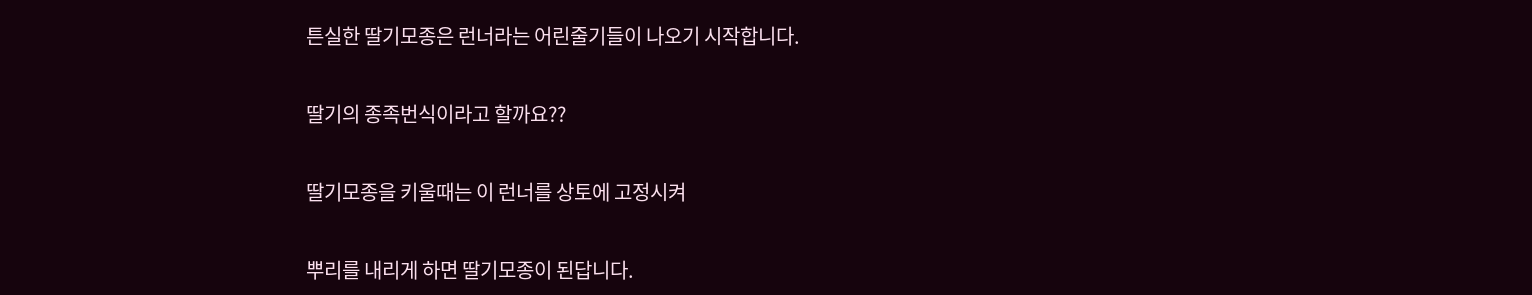튼실한 딸기모종은 런너라는 어린줄기들이 나오기 시작합니다.


딸기의 종족번식이라고 할까요??


딸기모종을 키울때는 이 런너를 상토에 고정시켜


뿌리를 내리게 하면 딸기모종이 된답니다.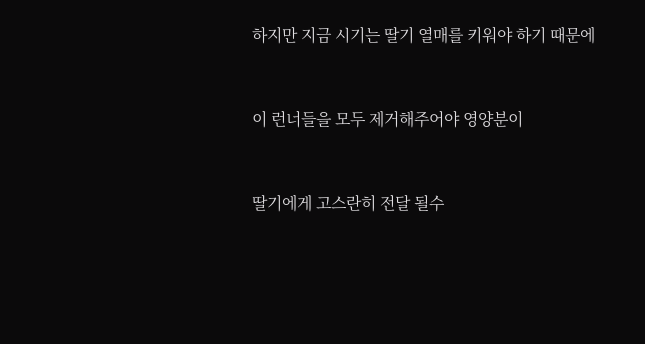하지만 지금 시기는 딸기 열매를 키워야 하기 때문에


이 런너들을 모두 제거해주어야 영양분이


딸기에게 고스란히 전달 될수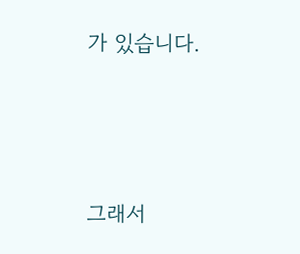가 있습니다.





그래서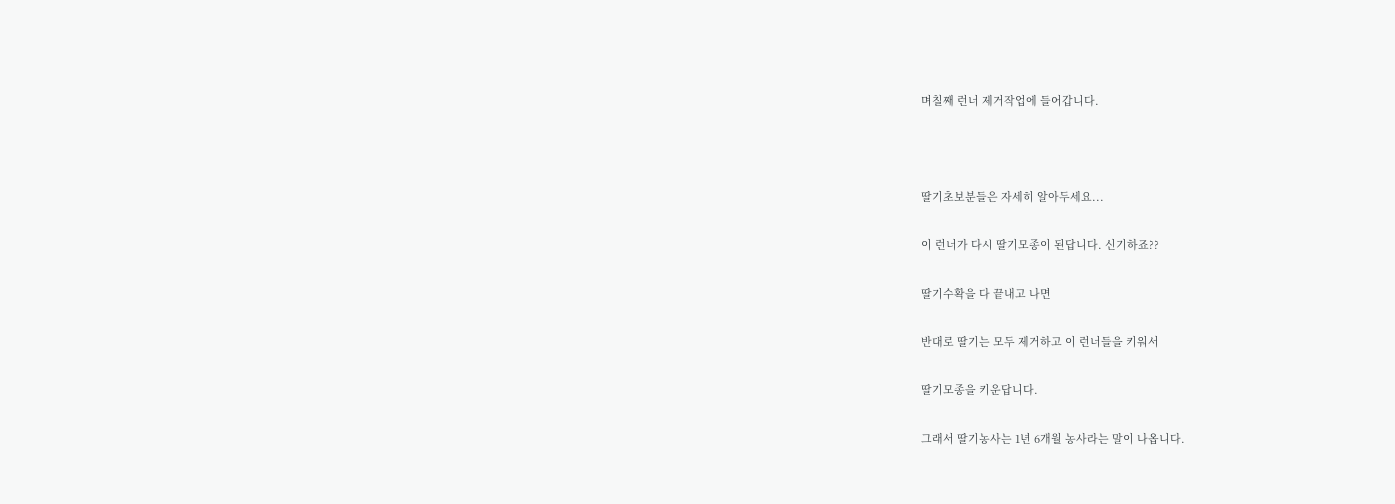며칠째 런너 제거작업에 들어갑니다.





딸기초보분들은 자세히 알아두세요...


이 런너가 다시 딸기모종이 된답니다. 신기하죠??


딸기수확을 다 끝내고 나면


반대로 딸기는 모두 제거하고 이 런너들을 키워서


딸기모종을 키운답니다.


그래서 딸기농사는 1년 6개월 농사라는 말이 나옵니다.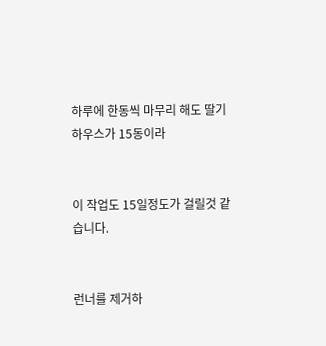하루에 한동씩 마무리 해도 딸기하우스가 15동이라


이 작업도 15일정도가 걸릴것 같습니다.


런너를 제거하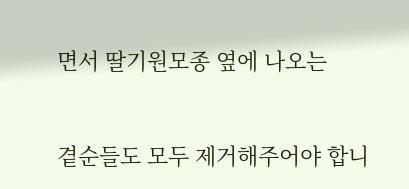면서 딸기원모종 옆에 나오는


곁순들도 모두 제거해주어야 합니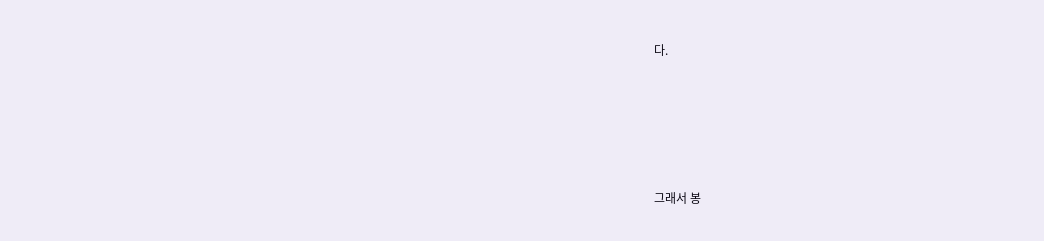다.





그래서 봉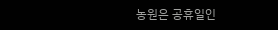농원은 공휴일인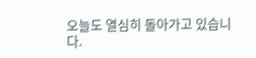오늘도 열심히 돌아가고 있습니다.